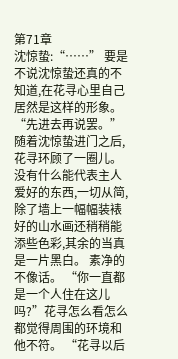第71章
沈惊蛰:“……” 要是不说沈惊蛰还真的不知道,在花寻心里自己居然是这样的形象。 “先进去再说罢。” 随着沈惊蛰进门之后,花寻环顾了一圈儿。 没有什么能代表主人爱好的东西,一切从简,除了墙上一幅幅装裱好的山水画还稍稍能添些色彩,其余的当真是一片黑白。 素净的不像话。 “你一直都是一个人住在这儿吗?”花寻怎么看怎么都觉得周围的环境和他不符。 “花寻以后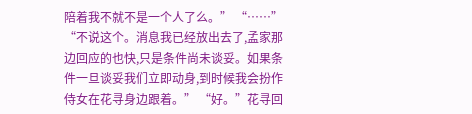陪着我不就不是一个人了么。” “……” “不说这个。消息我已经放出去了,孟家那边回应的也快,只是条件尚未谈妥。如果条件一旦谈妥我们立即动身,到时候我会扮作侍女在花寻身边跟着。” “好。”花寻回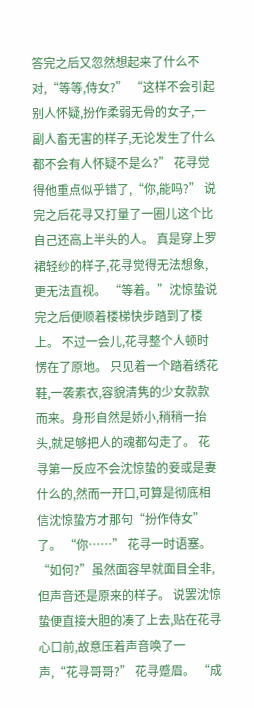答完之后又忽然想起来了什么不对,“等等,侍女?” “这样不会引起别人怀疑,扮作柔弱无骨的女子,一副人畜无害的样子,无论发生了什么都不会有人怀疑不是么?” 花寻觉得他重点似乎错了,“你,能吗?” 说完之后花寻又打量了一圈儿这个比自己还高上半头的人。 真是穿上罗裙轻纱的样子,花寻觉得无法想象,更无法直视。 “等着。”沈惊蛰说完之后便顺着楼梯快步踏到了楼上。 不过一会儿,花寻整个人顿时愣在了原地。 只见着一个踏着绣花鞋,一袭素衣,容貌清隽的少女款款而来。身形自然是娇小,稍稍一抬头,就足够把人的魂都勾走了。 花寻第一反应不会沈惊蛰的妾或是妻什么的,然而一开口,可算是彻底相信沈惊蛰方才那句“扮作侍女”了。 “你……” 花寻一时语塞。 “如何?”虽然面容早就面目全非,但声音还是原来的样子。 说罢沈惊蛰便直接大胆的凑了上去,贴在花寻心口前,故意压着声音唤了一声,“花寻哥哥?” 花寻蹙眉。 “成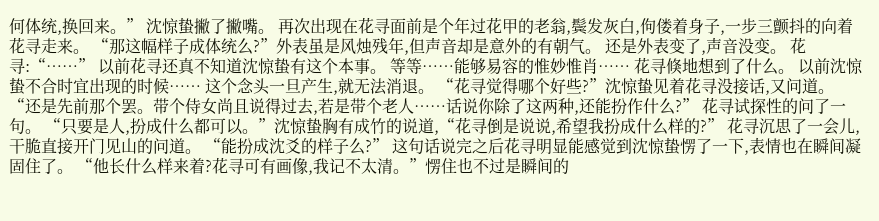何体统,换回来。” 沈惊蛰撇了撇嘴。 再次出现在花寻面前是个年过花甲的老翁,鬓发灰白,佝偻着身子,一步三颤抖的向着花寻走来。 “那这幅样子成体统么?”外表虽是风烛残年,但声音却是意外的有朝气。 还是外表变了,声音没变。 花寻:“……” 以前花寻还真不知道沈惊蛰有这个本事。 等等……能够易容的惟妙惟肖…… 花寻倏地想到了什么。 以前沈惊蛰不合时宜出现的时候…… 这个念头一旦产生,就无法消退。 “花寻觉得哪个好些?”沈惊蛰见着花寻没接话,又问道。 “还是先前那个罢。带个侍女尚且说得过去,若是带个老人……话说你除了这两种,还能扮作什么?” 花寻试探性的问了一句。 “只要是人,扮成什么都可以。”沈惊蛰胸有成竹的说道,“花寻倒是说说,希望我扮成什么样的?” 花寻沉思了一会儿,干脆直接开门见山的问道。 “能扮成沈爻的样子么?” 这句话说完之后花寻明显能感觉到沈惊蛰愣了一下,表情也在瞬间凝固住了。 “他长什么样来着?花寻可有画像,我记不太清。”愣住也不过是瞬间的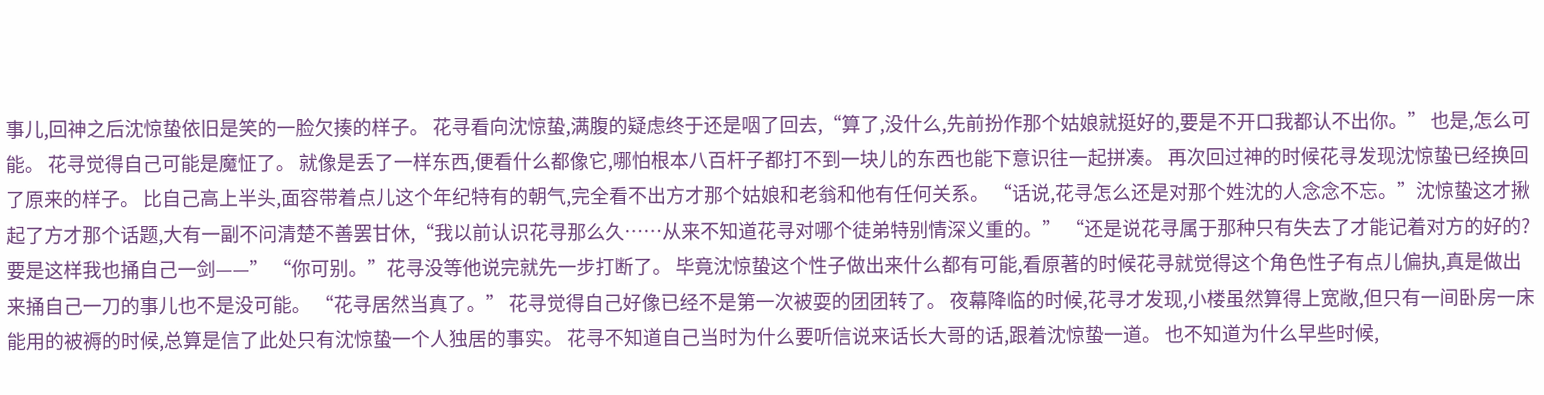事儿,回神之后沈惊蛰依旧是笑的一脸欠揍的样子。 花寻看向沈惊蛰,满腹的疑虑终于还是咽了回去,“算了,没什么,先前扮作那个姑娘就挺好的,要是不开口我都认不出你。” 也是,怎么可能。 花寻觉得自己可能是魔怔了。 就像是丢了一样东西,便看什么都像它,哪怕根本八百杆子都打不到一块儿的东西也能下意识往一起拼凑。 再次回过神的时候花寻发现沈惊蛰已经换回了原来的样子。 比自己高上半头,面容带着点儿这个年纪特有的朝气,完全看不出方才那个姑娘和老翁和他有任何关系。 “话说,花寻怎么还是对那个姓沈的人念念不忘。”沈惊蛰这才揪起了方才那个话题,大有一副不问清楚不善罢甘休,“我以前认识花寻那么久……从来不知道花寻对哪个徒弟特别情深义重的。” “还是说花寻属于那种只有失去了才能记着对方的好的?要是这样我也捅自己一剑——” “你可别。”花寻没等他说完就先一步打断了。 毕竟沈惊蛰这个性子做出来什么都有可能,看原著的时候花寻就觉得这个角色性子有点儿偏执,真是做出来捅自己一刀的事儿也不是没可能。 “花寻居然当真了。” 花寻觉得自己好像已经不是第一次被耍的团团转了。 夜幕降临的时候,花寻才发现,小楼虽然算得上宽敞,但只有一间卧房一床能用的被褥的时候,总算是信了此处只有沈惊蛰一个人独居的事实。 花寻不知道自己当时为什么要听信说来话长大哥的话,跟着沈惊蛰一道。 也不知道为什么早些时候,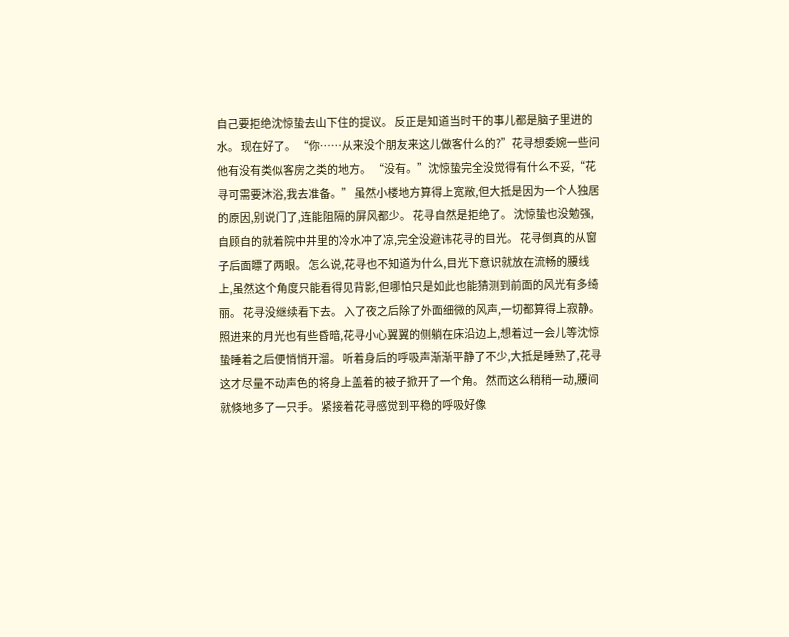自己要拒绝沈惊蛰去山下住的提议。 反正是知道当时干的事儿都是脑子里进的水。 现在好了。 “你……从来没个朋友来这儿做客什么的?”花寻想委婉一些问他有没有类似客房之类的地方。 “没有。”沈惊蛰完全没觉得有什么不妥,“花寻可需要沐浴,我去准备。” 虽然小楼地方算得上宽敞,但大抵是因为一个人独居的原因,别说门了,连能阻隔的屏风都少。 花寻自然是拒绝了。 沈惊蛰也没勉强,自顾自的就着院中井里的冷水冲了凉,完全没避讳花寻的目光。 花寻倒真的从窗子后面瞟了两眼。 怎么说,花寻也不知道为什么,目光下意识就放在流畅的腰线上,虽然这个角度只能看得见背影,但哪怕只是如此也能猜测到前面的风光有多绮丽。 花寻没继续看下去。 入了夜之后除了外面细微的风声,一切都算得上寂静。 照进来的月光也有些昏暗,花寻小心翼翼的侧躺在床沿边上,想着过一会儿等沈惊蛰睡着之后便悄悄开溜。 听着身后的呼吸声渐渐平静了不少,大抵是睡熟了,花寻这才尽量不动声色的将身上盖着的被子掀开了一个角。 然而这么稍稍一动,腰间就倏地多了一只手。 紧接着花寻感觉到平稳的呼吸好像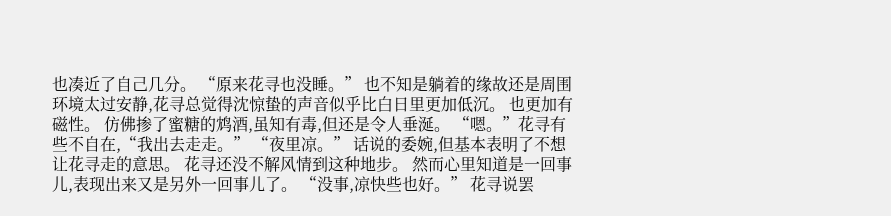也凑近了自己几分。 “原来花寻也没睡。” 也不知是躺着的缘故还是周围环境太过安静,花寻总觉得沈惊蛰的声音似乎比白日里更加低沉。 也更加有磁性。 仿佛掺了蜜糖的鸩酒,虽知有毒,但还是令人垂涎。 “嗯。”花寻有些不自在,“我出去走走。” “夜里凉。” 话说的委婉,但基本表明了不想让花寻走的意思。 花寻还没不解风情到这种地步。 然而心里知道是一回事儿,表现出来又是另外一回事儿了。 “没事,凉快些也好。” 花寻说罢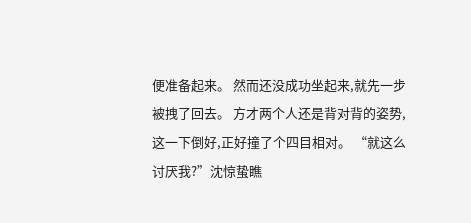便准备起来。 然而还没成功坐起来,就先一步被拽了回去。 方才两个人还是背对背的姿势,这一下倒好,正好撞了个四目相对。 “就这么讨厌我?”沈惊蛰瞧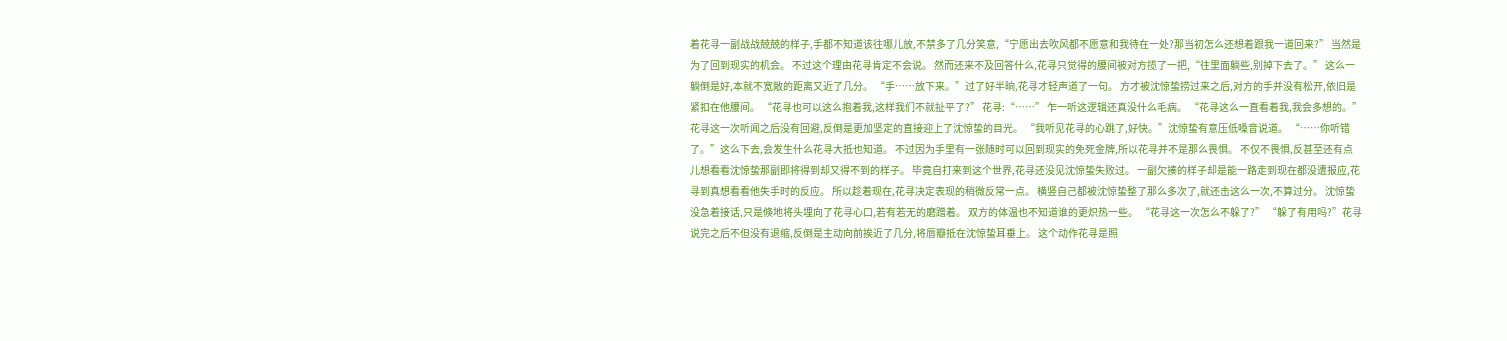着花寻一副战战兢兢的样子,手都不知道该往哪儿放,不禁多了几分笑意,“宁愿出去吹风都不愿意和我待在一处?那当初怎么还想着跟我一道回来?” 当然是为了回到现实的机会。 不过这个理由花寻肯定不会说。 然而还来不及回答什么,花寻只觉得的腰间被对方揽了一把,“往里面躺些,别掉下去了。” 这么一躺倒是好,本就不宽敞的距离又近了几分。 “手……放下来。”过了好半晌,花寻才轻声道了一句。 方才被沈惊蛰捞过来之后,对方的手并没有松开,依旧是紧扣在他腰间。 “花寻也可以这么抱着我,这样我们不就扯平了?” 花寻:“……” 乍一听这逻辑还真没什么毛病。 “花寻这么一直看着我,我会多想的。” 花寻这一次听闻之后没有回避,反倒是更加坚定的直接迎上了沈惊蛰的目光。 “我听见花寻的心跳了,好快。”沈惊蛰有意压低嗓音说道。 “……你听错了。”这么下去,会发生什么花寻大抵也知道。 不过因为手里有一张随时可以回到现实的免死金牌,所以花寻并不是那么畏惧。 不仅不畏惧,反甚至还有点儿想看看沈惊蛰那副即将得到却又得不到的样子。 毕竟自打来到这个世界,花寻还没见沈惊蛰失败过。 一副欠揍的样子却是能一路走到现在都没遭报应,花寻到真想看看他失手时的反应。 所以趁着现在,花寻决定表现的稍微反常一点。 横竖自己都被沈惊蛰整了那么多次了,就还击这么一次,不算过分。 沈惊蛰没急着接话,只是倏地将头埋向了花寻心口,若有若无的磨蹭着。 双方的体温也不知道谁的更炽热一些。 “花寻这一次怎么不躲了?” “躲了有用吗?”花寻说完之后不但没有退缩,反倒是主动向前挨近了几分,将唇瓣抵在沈惊蛰耳垂上。 这个动作花寻是照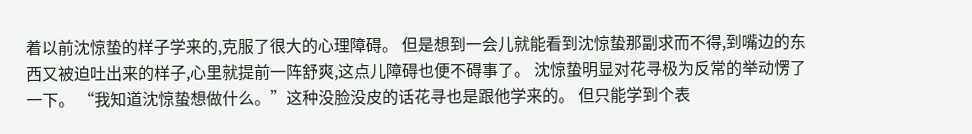着以前沈惊蛰的样子学来的,克服了很大的心理障碍。 但是想到一会儿就能看到沈惊蛰那副求而不得,到嘴边的东西又被迫吐出来的样子,心里就提前一阵舒爽,这点儿障碍也便不碍事了。 沈惊蛰明显对花寻极为反常的举动愣了一下。 “我知道沈惊蛰想做什么。”这种没脸没皮的话花寻也是跟他学来的。 但只能学到个表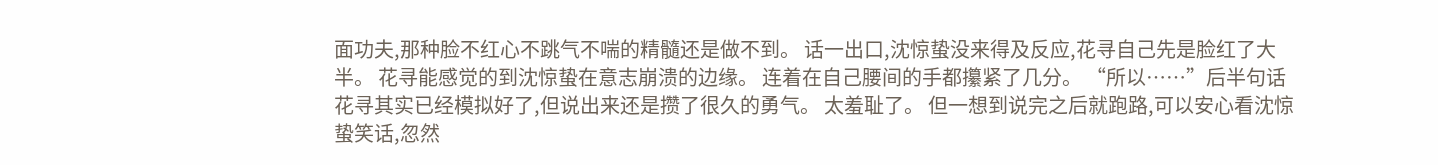面功夫,那种脸不红心不跳气不喘的精髓还是做不到。 话一出口,沈惊蛰没来得及反应,花寻自己先是脸红了大半。 花寻能感觉的到沈惊蛰在意志崩溃的边缘。 连着在自己腰间的手都攥紧了几分。 “所以……”后半句话花寻其实已经模拟好了,但说出来还是攒了很久的勇气。 太羞耻了。 但一想到说完之后就跑路,可以安心看沈惊蛰笑话,忽然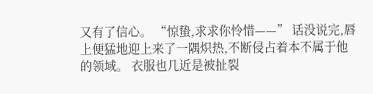又有了信心。 “惊蛰,求求你怜惜——” 话没说完,唇上便猛地迎上来了一隅炽热,不断侵占着本不属于他的领域。 衣服也几近是被扯裂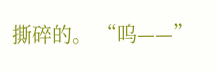撕碎的。 “呜——”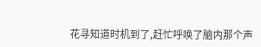花寻知道时机到了,赶忙呼唤了脑内那个声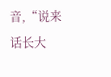音,“说来话长大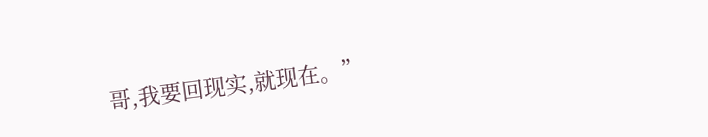哥,我要回现实,就现在。”